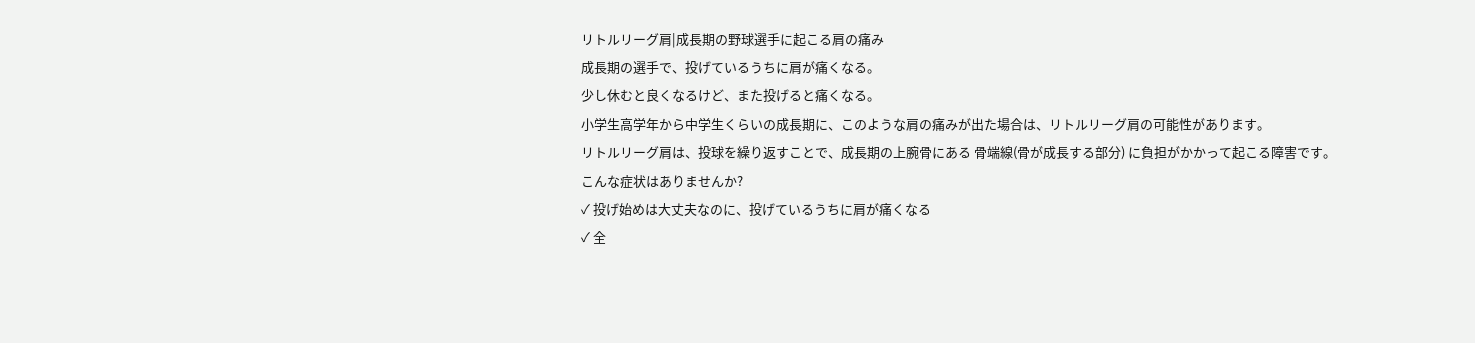リトルリーグ肩|成長期の野球選手に起こる肩の痛み
成長期の選手で、投げているうちに肩が痛くなる。
少し休むと良くなるけど、また投げると痛くなる。
小学生高学年から中学生くらいの成長期に、このような肩の痛みが出た場合は、リトルリーグ肩の可能性があります。
リトルリーグ肩は、投球を繰り返すことで、成長期の上腕骨にある 骨端線(骨が成長する部分) に負担がかかって起こる障害です。
こんな症状はありませんか?
✓ 投げ始めは大丈夫なのに、投げているうちに肩が痛くなる
✓ 全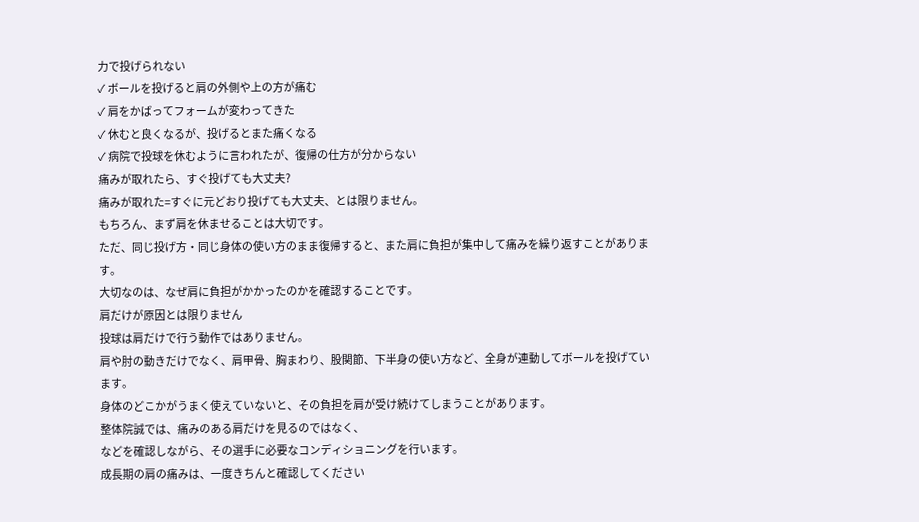力で投げられない
✓ ボールを投げると肩の外側や上の方が痛む
✓ 肩をかばってフォームが変わってきた
✓ 休むと良くなるが、投げるとまた痛くなる
✓ 病院で投球を休むように言われたが、復帰の仕方が分からない
痛みが取れたら、すぐ投げても大丈夫?
痛みが取れた=すぐに元どおり投げても大丈夫、とは限りません。
もちろん、まず肩を休ませることは大切です。
ただ、同じ投げ方・同じ身体の使い方のまま復帰すると、また肩に負担が集中して痛みを繰り返すことがあります。
大切なのは、なぜ肩に負担がかかったのかを確認することです。
肩だけが原因とは限りません
投球は肩だけで行う動作ではありません。
肩や肘の動きだけでなく、肩甲骨、胸まわり、股関節、下半身の使い方など、全身が連動してボールを投げています。
身体のどこかがうまく使えていないと、その負担を肩が受け続けてしまうことがあります。
整体院誠では、痛みのある肩だけを見るのではなく、
などを確認しながら、その選手に必要なコンディショニングを行います。
成長期の肩の痛みは、一度きちんと確認してください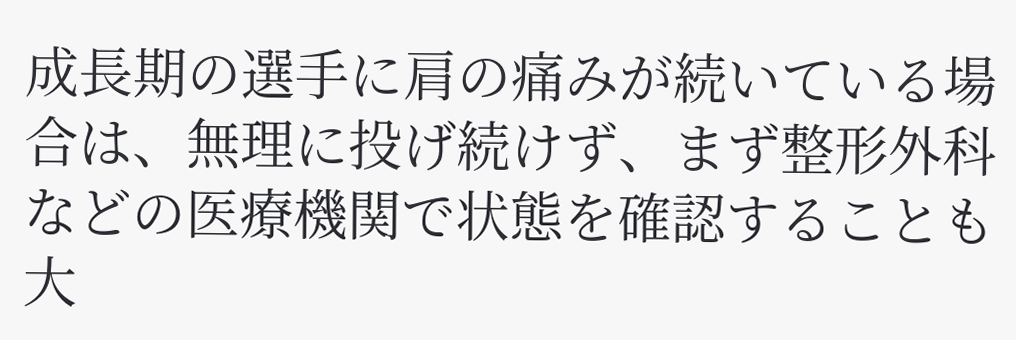成長期の選手に肩の痛みが続いている場合は、無理に投げ続けず、まず整形外科などの医療機関で状態を確認することも大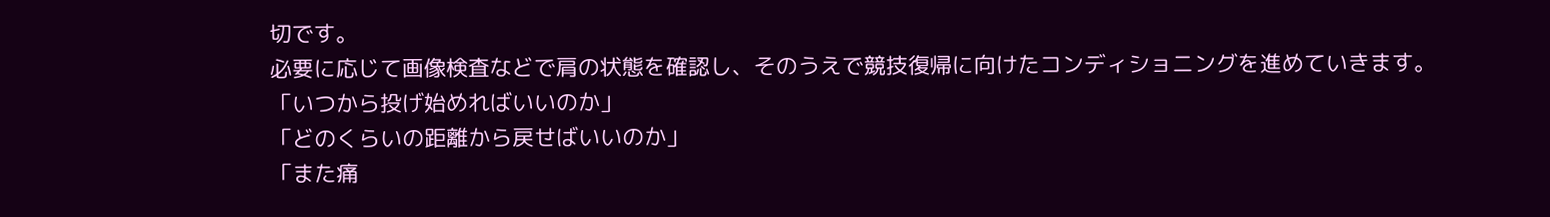切です。
必要に応じて画像検査などで肩の状態を確認し、そのうえで競技復帰に向けたコンディショニングを進めていきます。
「いつから投げ始めればいいのか」
「どのくらいの距離から戻せばいいのか」
「また痛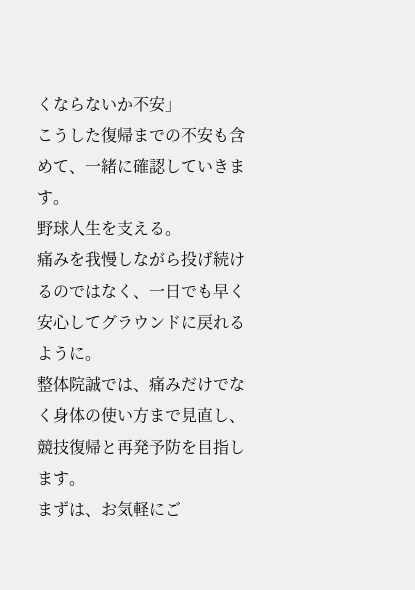くならないか不安」
こうした復帰までの不安も含めて、一緒に確認していきます。
野球人生を支える。
痛みを我慢しながら投げ続けるのではなく、一日でも早く安心してグラウンドに戻れるように。
整体院誠では、痛みだけでなく身体の使い方まで見直し、競技復帰と再発予防を目指します。
まずは、お気軽にご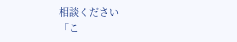相談ください
「こ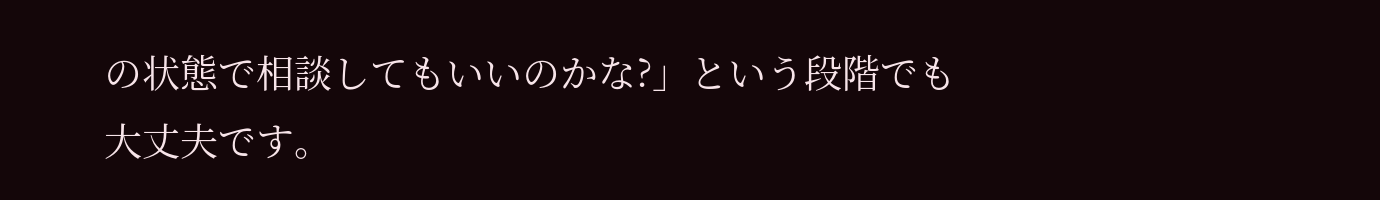の状態で相談してもいいのかな?」という段階でも大丈夫です。